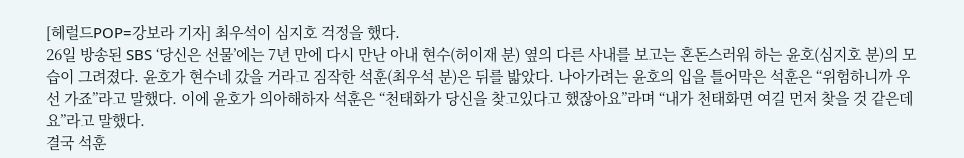[헤럴드POP=강보라 기자] 최우석이 심지호 걱정을 했다.
26일 방송된 SBS ‘당신은 선물’에는 7년 만에 다시 만난 아내 현수(허이재 분) 옆의 다른 사내를 보고는 혼돈스러워 하는 윤호(심지호 분)의 모습이 그려졌다. 윤호가 현수네 갔을 거라고 짐작한 석훈(최우석 분)은 뒤를 밟았다. 나아가려는 윤호의 입을 틀어막은 석훈은 “위험하니까 우선 가죠”라고 말했다. 이에 윤호가 의아해하자 석훈은 “천태화가 당신을 찾고있다고 했잖아요”라며 “내가 천태화면 여길 먼저 찾을 것 같은데요”라고 말했다.
결국 석훈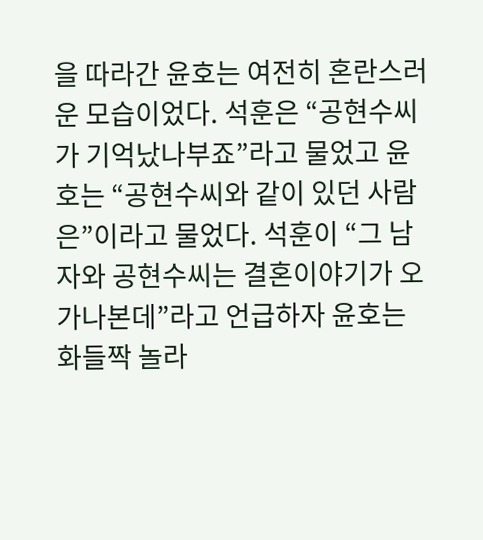을 따라간 윤호는 여전히 혼란스러운 모습이었다. 석훈은 “공현수씨가 기억났나부죠”라고 물었고 윤호는 “공현수씨와 같이 있던 사람은”이라고 물었다. 석훈이 “그 남자와 공현수씨는 결혼이야기가 오가나본데”라고 언급하자 윤호는 화들짝 놀라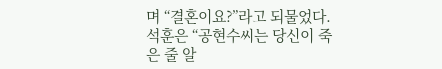며 “결혼이요?”라고 되물었다.
석훈은 “공현수씨는 당신이 죽은 줄 알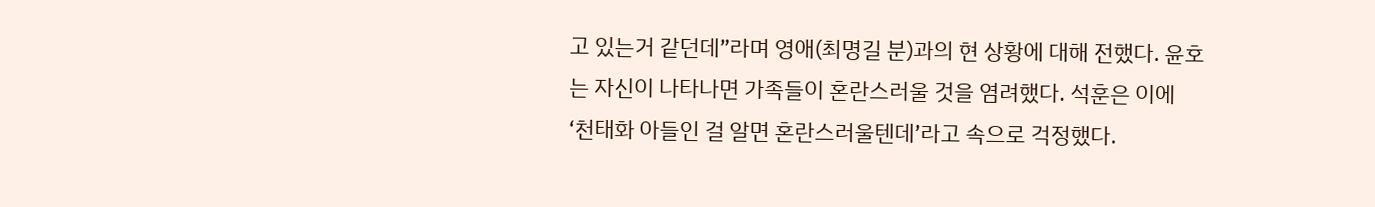고 있는거 같던데”라며 영애(최명길 분)과의 현 상황에 대해 전했다. 윤호는 자신이 나타나면 가족들이 혼란스러울 것을 염려했다. 석훈은 이에 ‘천태화 아들인 걸 알면 혼란스러울텐데’라고 속으로 걱정했다.